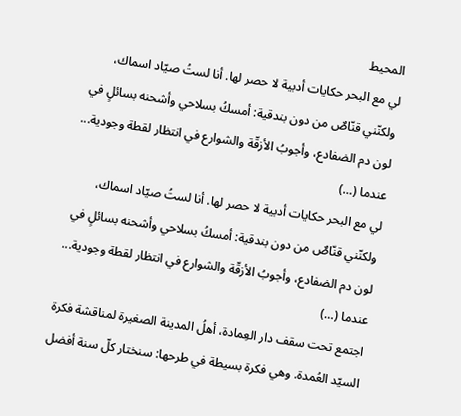المحيط
لي مع البحر حكايات أدبية لا حصر لها. أنا لستُ صيّاد اسماك، ولكنّني قنّاصٌ من دون بندقية: أمسكُ بسلاحي وأشحنه بسائلٍ في لون دم الضفادع، وأجوبُ الأزقّة والشوارع في انتظار لقطة وجودية... عندما (…)
لي مع البحر حكايات أدبية لا حصر لها. أنا لستُ صيّاد اسماك، ولكنّني قنّاصٌ من دون بندقية: أمسكُ بسلاحي وأشحنه بسائلٍ في لون دم الضفادع، وأجوبُ الأزقّة والشوارع في انتظار لقطة وجودية... عندما (…)
اجتمع تحت سقف دار العِمادة، أهلُ المدينة الصغيرة لمناقشة فكرة السيّد العُمدة. وهي فكرة بسيطة في طرحها: سنختار كلّ سنة أفضل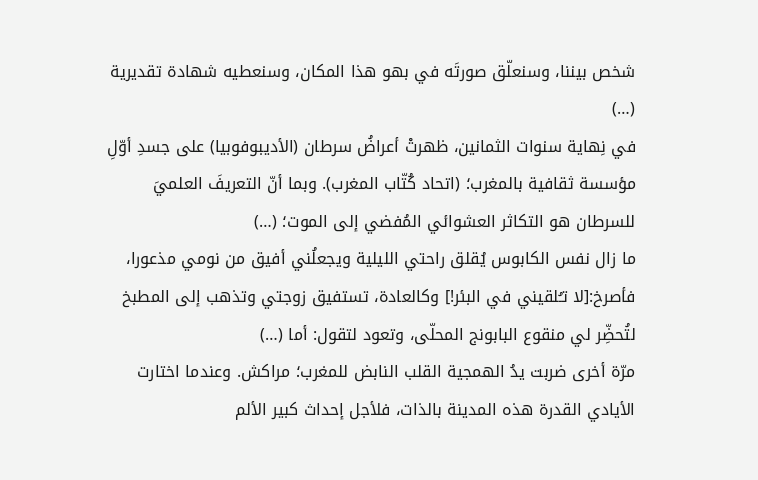شخص بيننا، وسنعلّق صورتَه في بهو هذا المكان، وسنعطيه شهادة تقديرية (…)
في نِهاية سنوات الثمانين، ظهرتْ أعراضُ سرطان (الأديبوفوبيا) على جسدِ أوّلِ مؤسسة ثقافية بالمغرب؛ (اتحاد كُتّاب المغرب). وبما أنّ التعريفَ العلميَ للسرطان هو التكاثر العشوائي المُفضي إلى الموت؛ (…)
ما زال نفس الكابوس يُقلق راحتي الليلية ويجعلُني أفيق من نومي مذعورا، فأصرخ:[لا تـُلقيني في البئر!] وكالعادة، تستفيق زوجتي وتذهب إلى المطبخ لتُحضِّر لي منقوع البابونج المحلّى، وتعود لتقول: أما (…)
مرّة أخرى ضربت يدُ الهمجية القلب النابض للمغرب؛ مراكش. وعندما اختارت الأيادي القدرة هذه المدينة بالذات، فلأجل إحداث كبير الألم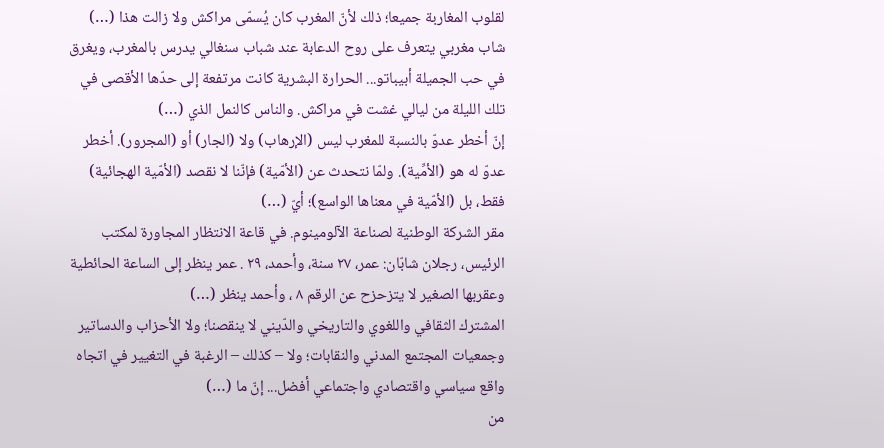لقلوب المغاربة جميعا؛ ذلك لأنّ المغرب كان يُسمّى مراكش ولا زالت هذا (…)
شاب مغربي يتعرف على روح الدعابة عند شباب سنغالي يدرس بالمغرب، ويغرق في حب الجميلة أبيباتو... الحرارة البشرية كانت مرتفعة إلى حدّها الأقصى في تلك الليلة من ليالي غشت في مراكش. والناس كالنمل الذي (…)
إنّ أخطر عدوّ بالنسبة للمغرب ليس (الإرهاب) ولا (الجار) أو (المجرور). أخطر عدوّ له هو (الأمِّية). ولمّا نتحدث عن (الأمّية) فإنّنا لا نقصد (الأمّية الهجائية) فقط، بل (الأمّية في معناها الواسع)؛ أيّ (…)
مقر الشركة الوطنية لصناعة الآلومينوم. في قاعة الانتظار المجاورة لمكتب الرئيس، رجلان شابّان: عمر، ٢٧ سنة، وأحمد، ٢٩ . عمر ينظر إلى الساعة الحائطية وعقربها الصغير لا يتزحزح عن الرقم ٨ ، وأحمد ينظر (…)
المشترك الثقافي واللغوي والتاريخي والدّيني لا ينقصنا؛ ولا الأحزاب والدساتير وجمعيات المجتمع المدني والنقابات؛ ولا – كذلك – الرغبة في التغيير في اتجاه واقع سياسي واقتصادي واجتماعي أفضل... إنّ ما (…)
من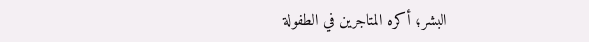البشر؛ أكره المتاجرين في الطفولة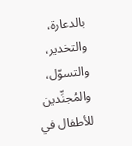بالدعارة، والتخدير، والتسوّل، والمُجنِّدين للأطفال في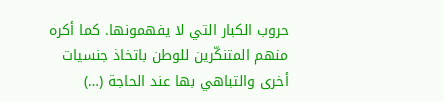حروب الكبار التي لا يفهمونها. كما أكره منهم المتنكّرين للوطن باتخاذ جنسيات أخرى والتباهي بها عند الحاجة (…)